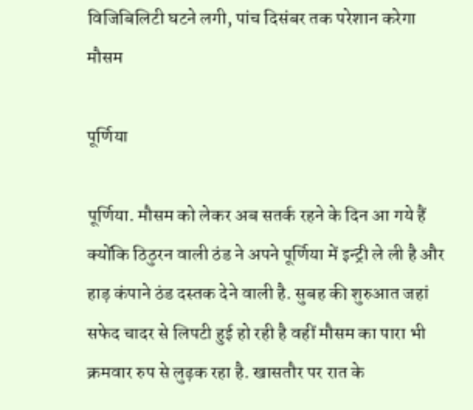विजिबिलिटी घटने लगी, पांच दिसंबर तक परेशान करेगा मौसम

पूर्णिया

पूर्णिया. मौसम को लेकर अब सतर्क रहने के दिन आ गये हैं क्योंकि ठिठुरन वाली ठंड ने अपने पूर्णिया में इन्ट्री ले ली है और हाड़ कंपाने ठंड दस्तक देने वाली है. सुबह की शुरुआत जहां सफेद चादर से लिपटी हुई हो रही है वहीं मौसम का पारा भी क्रमवार रुप से लुढ़क रहा है. खासतौर पर रात के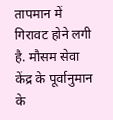तापमान में गिरावट होने लगी है. मौसम सेवा केंद्र के पूर्वानुमान के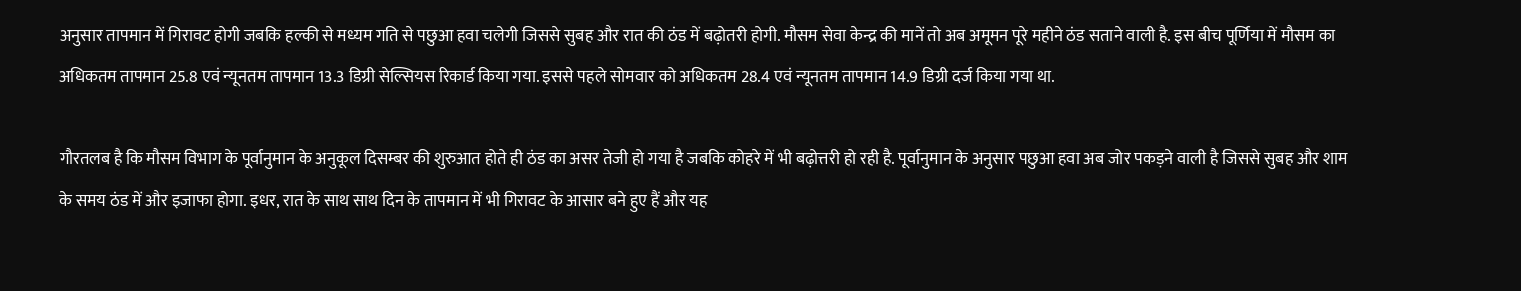अनुसार तापमान में गिरावट होगी जबकि हल्की से मध्यम गति से पछुआ हवा चलेगी जिससे सुबह और रात की ठंड में बढ़ोतरी होगी. मौसम सेवा केन्द्र की मानें तो अब अमूमन पूरे महीने ठंड सताने वाली है. इस बीच पूर्णिया में मौसम का अधिकतम तापमान 25.8 एवं न्यूनतम तापमान 13.3 डिग्री सेल्सियस रिकार्ड किया गया. इससे पहले सोमवार को अधिकतम 28.4 एवं न्यूनतम तापमान 14.9 डिग्री दर्ज किया गया था.

गौरतलब है कि मौसम विभाग के पूर्वानुमान के अनुकूल दिसम्बर की शुरुआत होते ही ठंड का असर तेजी हो गया है जबकि कोहरे में भी बढ़ोत्तरी हो रही है. पूर्वानुमान के अनुसार पछुआ हवा अब जोर पकड़ने वाली है जिससे सुबह और शाम के समय ठंड में और इजाफा होगा. इधर, रात के साथ साथ दिन के तापमान में भी गिरावट के आसार बने हुए हैं और यह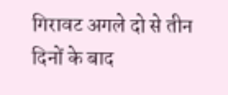गिरावट अगले दो से तीन दिनों के बाद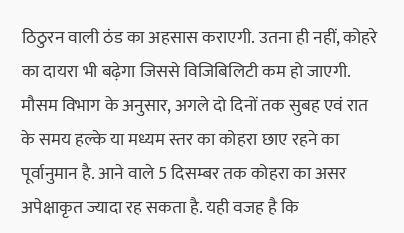ठिठुरन वाली ठंड का अहसास कराएगी. उतना ही नहीं, कोहरे का दायरा भी बढ़ेगा जिससे विजिबिलिटी कम हो जाएगी. मौसम विभाग के अनुसार, अगले दो दिनों तक सुबह एवं रात के समय हल्के या मध्यम स्तर का कोहरा छाए रहने का पूर्वानुमान है. आने वाले 5 दिसम्बर तक कोहरा का असर अपेक्षाकृत ज्यादा रह सकता है. यही वजह है कि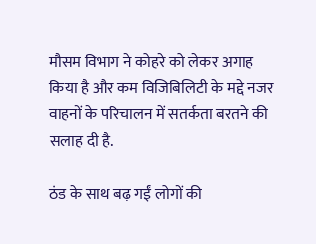मौसम विभाग ने कोहरे को लेकर अगाह किया है और कम विजिबिलिटी के मद्दे नजर वाहनों के परिचालन में सतर्कता बरतने की सलाह दी है.

ठंड के साथ बढ़ गईं लोगों की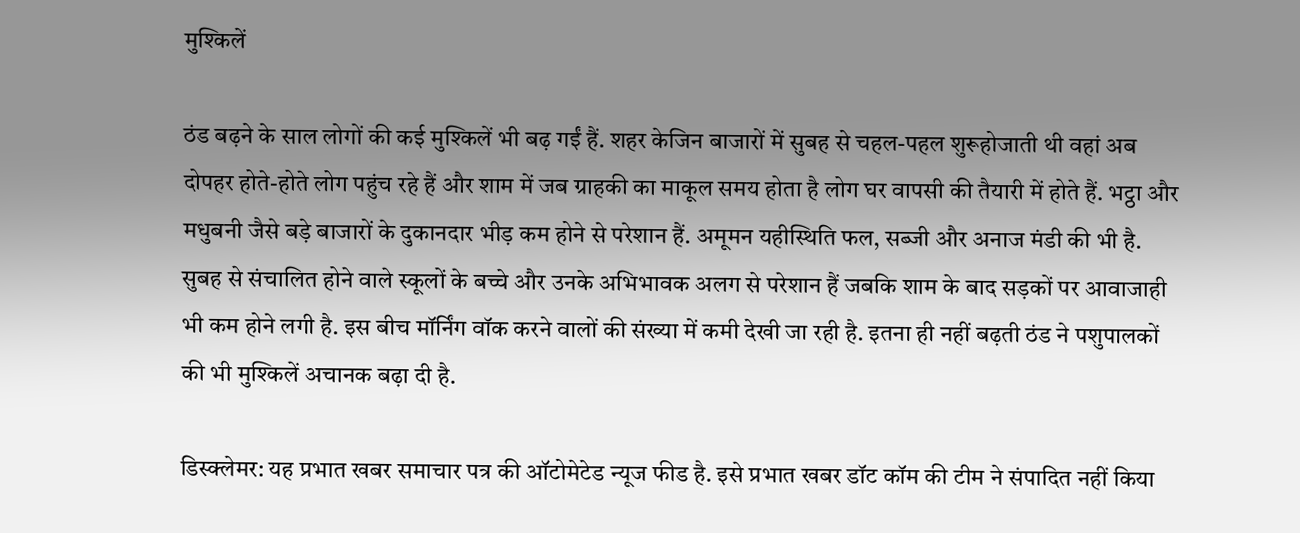मुश्किलें

ठंड बढ़ने के साल लोगों की कई मुश्किलें भी बढ़ गईं हैं. शहर केजिन बाजारों में सुबह से चहल-पहल शुरूहोजाती थी वहां अब दोपहर होते-होते लोग पहुंच रहे हैं और शाम में जब ग्राहकी का माकूल समय होता है लोग घर वापसी की तैयारी में होते हैं. भट्ठा और मधुबनी जैसे बड़े बाजारों के दुकानदार भीड़ कम होने से परेशान हैं. अमूमन यहीस्थिति फल, सब्जी और अनाज मंडी की भी है. सुबह से संचालित होने वाले स्कूलों के बच्चे और उनके अभिभावक अलग से परेशान हैं जबकि शाम के बाद सड़कों पर आवाजाही भी कम होने लगी है. इस बीच मॉर्निंग वॉक करने वालों की संख्या में कमी देखी जा रही है. इतना ही नहीं बढ़ती ठंड ने पशुपालकों की भी मुश्किलें अचानक बढ़ा दी है.

डिस्क्लेमर: यह प्रभात खबर समाचार पत्र की ऑटोमेटेड न्यूज फीड है. इसे प्रभात खबर डॉट कॉम की टीम ने संपादित नहीं किया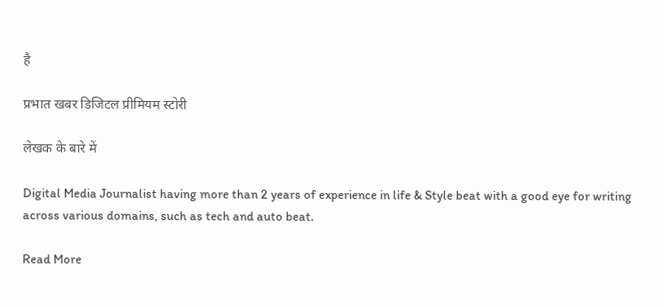है

प्रभात खबर डिजिटल प्रीमियम स्टोरी

लेखक के बारे में

Digital Media Journalist having more than 2 years of experience in life & Style beat with a good eye for writing across various domains, such as tech and auto beat.

Read More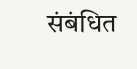संबंधित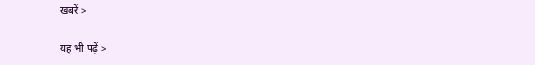खबरें >

यह भी पढ़ें >